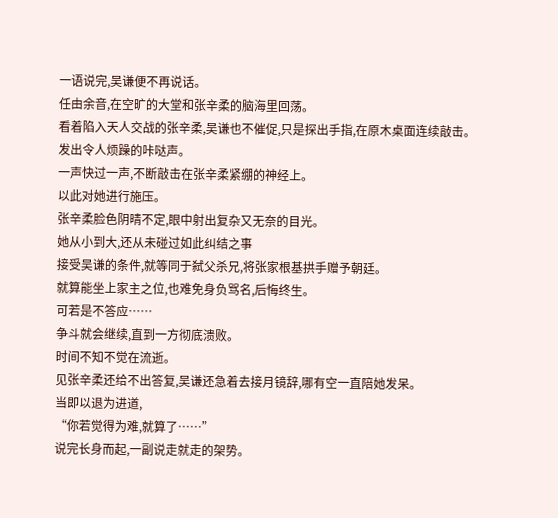一语说完,吴谦便不再说话。
任由余音,在空旷的大堂和张辛柔的脑海里回荡。
看着陷入天人交战的张辛柔,吴谦也不催促,只是探出手指,在原木桌面连续敲击。
发出令人烦躁的咔哒声。
一声快过一声,不断敲击在张辛柔紧绷的神经上。
以此对她进行施压。
张辛柔脸色阴晴不定,眼中射出复杂又无奈的目光。
她从小到大,还从未碰过如此纠结之事
接受吴谦的条件,就等同于弑父杀兄,将张家根基拱手赠予朝廷。
就算能坐上家主之位,也难免身负骂名,后悔终生。
可若是不答应……
争斗就会继续,直到一方彻底溃败。
时间不知不觉在流逝。
见张辛柔还给不出答复,吴谦还急着去接月镜辞,哪有空一直陪她发呆。
当即以退为进道,
“你若觉得为难,就算了……”
说完长身而起,一副说走就走的架势。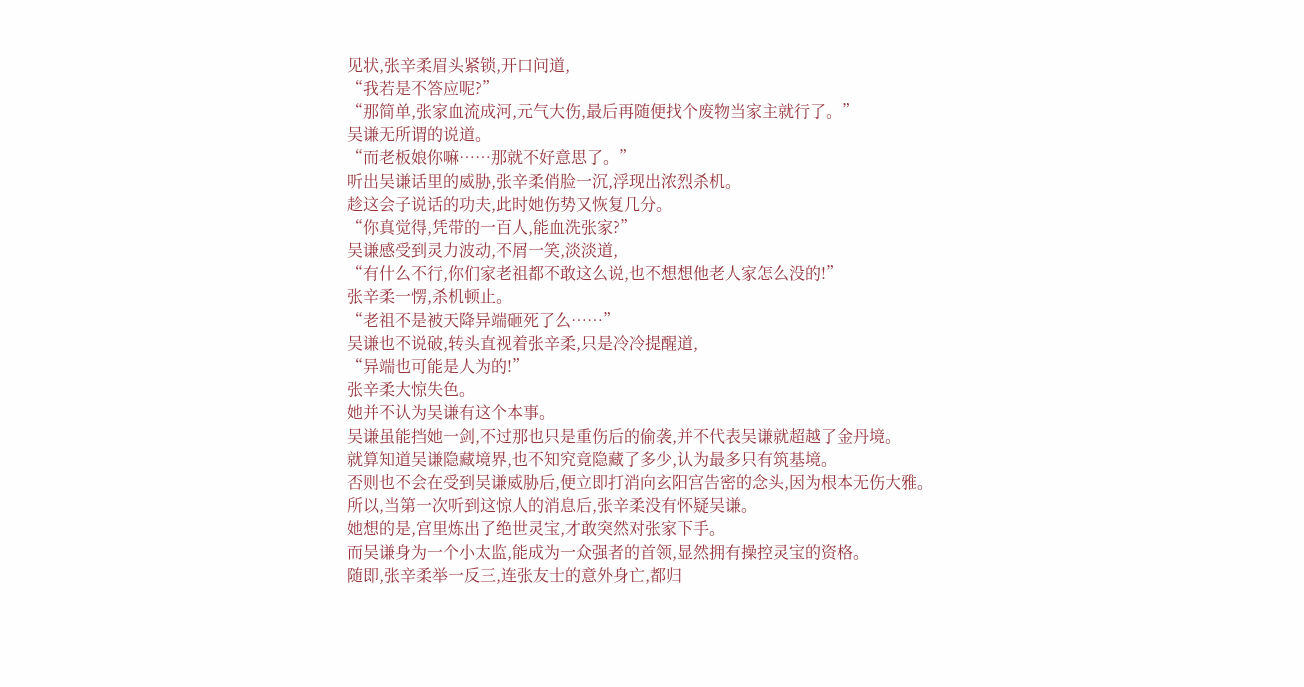见状,张辛柔眉头紧锁,开口问道,
“我若是不答应呢?”
“那简单,张家血流成河,元气大伤,最后再随便找个废物当家主就行了。”
吴谦无所谓的说道。
“而老板娘你嘛……那就不好意思了。”
听出吴谦话里的威胁,张辛柔俏脸一沉,浮现出浓烈杀机。
趁这会子说话的功夫,此时她伤势又恢复几分。
“你真觉得,凭带的一百人,能血洗张家?”
吴谦感受到灵力波动,不屑一笑,淡淡道,
“有什么不行,你们家老祖都不敢这么说,也不想想他老人家怎么没的!”
张辛柔一愣,杀机顿止。
“老祖不是被天降异端砸死了么……”
吴谦也不说破,转头直视着张辛柔,只是冷冷提醒道,
“异端也可能是人为的!”
张辛柔大惊失色。
她并不认为吴谦有这个本事。
吴谦虽能挡她一剑,不过那也只是重伤后的偷袭,并不代表吴谦就超越了金丹境。
就算知道吴谦隐藏境界,也不知究竟隐藏了多少,认为最多只有筑基境。
否则也不会在受到吴谦威胁后,便立即打消向玄阳宫告密的念头,因为根本无伤大雅。
所以,当第一次听到这惊人的消息后,张辛柔没有怀疑吴谦。
她想的是,宫里炼出了绝世灵宝,才敢突然对张家下手。
而吴谦身为一个小太监,能成为一众强者的首领,显然拥有操控灵宝的资格。
随即,张辛柔举一反三,连张友士的意外身亡,都归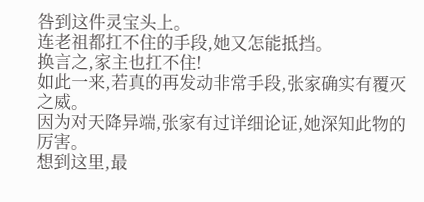咎到这件灵宝头上。
连老祖都扛不住的手段,她又怎能抵挡。
换言之,家主也扛不住!
如此一来,若真的再发动非常手段,张家确实有覆灭之威。
因为对天降异端,张家有过详细论证,她深知此物的厉害。
想到这里,最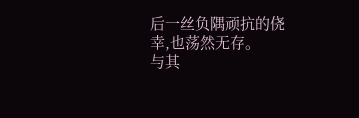后一丝负隅顽抗的侥幸,也荡然无存。
与其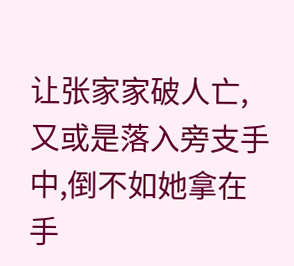让张家家破人亡,又或是落入旁支手中,倒不如她拿在手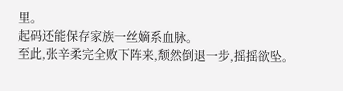里。
起码还能保存家族一丝嫡系血脉。
至此,张辛柔完全败下阵来,颓然倒退一步,摇摇欲坠。